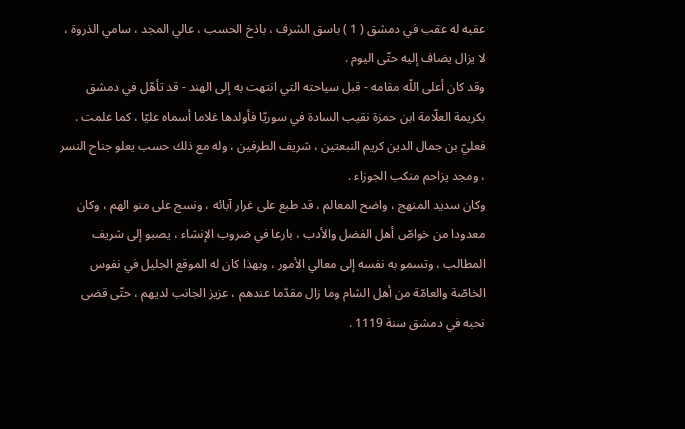عقبه له عقب في دمشق ( 1 ) باسق الشرف ، باذخ الحسب ، عالي المجد ، سامي الذروة ، لا يزال يضاف إليه حتّى اليوم .
وقد كان أعلى اللّه مقامه - قبل سياحته التي انتهت به إلى الهند - قد تأهّل في دمشق بكريمة العلّامة ابن حمزة نقيب السادة في سوريّا فأولدها غلاما أسماه عليّا ، كما علمت .
فعليّ بن جمال الدين كريم النبعتين ، شريف الطرفين ، وله مع ذلك حسب يعلو جناح النسر ، ومجد يزاحم منكب الجوزاء .
وكان سديد المنهج ، واضح المعالم ، قد طبع على غرار آبائه ، ونسج على منو الهم ، وكان معدودا من خواصّ أهل الفضل والأدب ، بارعا في ضروب الإنشاء ، يصبو إلى شريف المطالب ، وتسمو به نفسه إلى معالي الأمور ، وبهذا كان له الموقع الجليل في نفوس الخاصّة والعامّة من أهل الشام وما زال مقدّما عندهم ، عزيز الجانب لديهم ، حتّى قضى نحبه في دمشق سنة 1119 .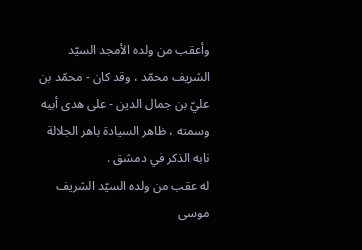وأعقب من ولده الأمجد السيّد الشريف محمّد ، وقد كان - محمّد بن عليّ بن جمال الدين - على هدى أبيه وسمته ، ظاهر السيادة باهر الجلالة نابه الذكر في دمشق .
له عقب من ولده السيّد الشريف موسى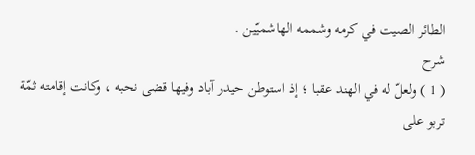الطائر الصيت في كرمه وشممه الهاشميّين .
شرح
( 1 ) ولعلّ له في الهند عقبا ؛ إذ استوطن حيدر آباد وفيها قضى نحبه ، وكانت إقامته ثمّة تربو على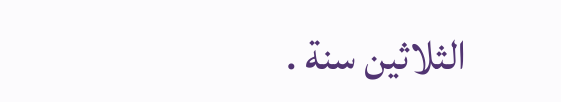الثلاثين سنة .